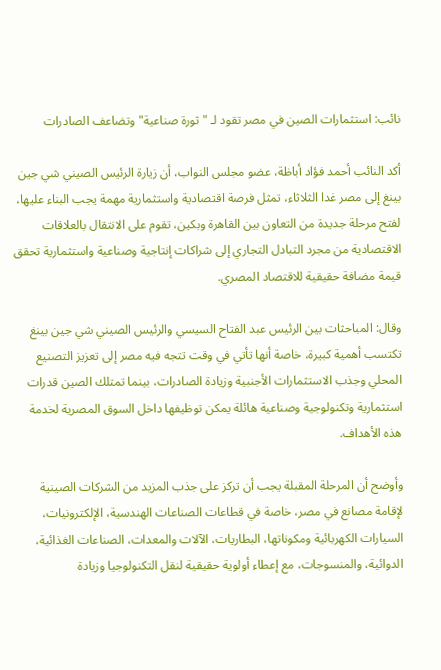نائب: استثمارات الصين في مصر تقود لـ "ثورة صناعية" وتضاعف الصادرات

أكد النائب أحمد فؤاد أباظة، عضو مجلس النواب، أن زيارة الرئيس الصيني شي جين بينغ إلى مصر غدا الثلاثاء، تمثل فرصة اقتصادية واستثمارية مهمة يجب البناء عليها، لفتح مرحلة جديدة من التعاون بين القاهرة وبكين، تقوم على الانتقال بالعلاقات الاقتصادية من مجرد التبادل التجاري إلى شراكات إنتاجية وصناعية واستثمارية تحقق قيمة مضافة حقيقية للاقتصاد المصري.

وقال: المباحثات بين الرئيس عبد الفتاح السيسي والرئيس الصيني شي جين بينغ تكتسب أهمية كبيرة، خاصة أنها تأتي في وقت تتجه فيه مصر إلى تعزيز التصنيع المحلي وجذب الاستثمارات الأجنبية وزيادة الصادرات، بينما تمتلك الصين قدرات استثمارية وتكنولوجية وصناعية هائلة يمكن توظيفها داخل السوق المصرية لخدمة هذه الأهداف.

وأوضح أن المرحلة المقبلة يجب أن تركز على جذب المزيد من الشركات الصينية لإقامة مصانع في مصر، خاصة في قطاعات الصناعات الهندسية، الإلكترونيات، السيارات الكهربائية ومكوناتها، البطاريات، الآلات والمعدات، الصناعات الغذائية، الدوائية، والمنسوجات، مع إعطاء أولوية حقيقية لنقل التكنولوجيا وزيادة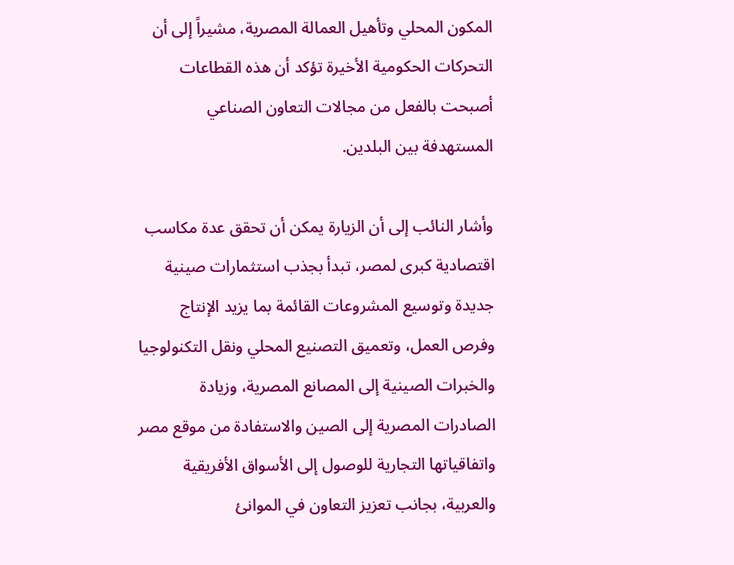المكون المحلي وتأهيل العمالة المصرية، مشيراً إلى أن التحركات الحكومية الأخيرة تؤكد أن هذه القطاعات أصبحت بالفعل من مجالات التعاون الصناعي المستهدفة بين البلدين.

وأشار النائب إلى أن الزيارة يمكن أن تحقق عدة مكاسب اقتصادية كبرى لمصر، تبدأ بجذب استثمارات صينية جديدة وتوسيع المشروعات القائمة بما يزيد الإنتاج وفرص العمل، وتعميق التصنيع المحلي ونقل التكنولوجيا والخبرات الصينية إلى المصانع المصرية، وزيادة الصادرات المصرية إلى الصين والاستفادة من موقع مصر واتفاقياتها التجارية للوصول إلى الأسواق الأفريقية والعربية، بجانب تعزيز التعاون في الموانئ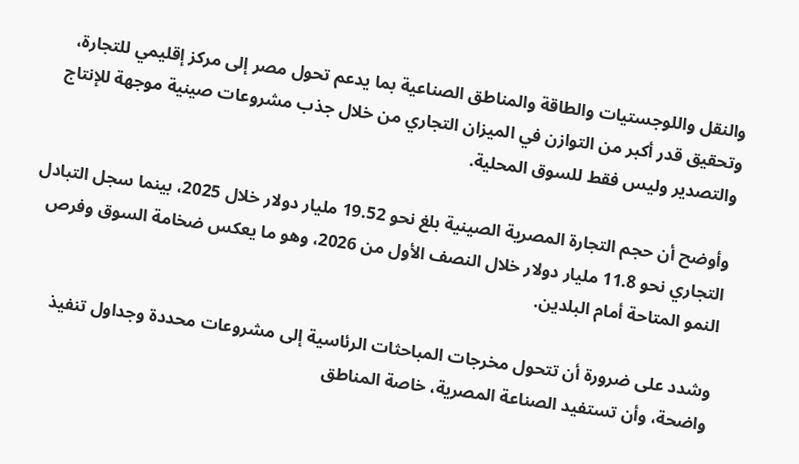والنقل واللوجستيات والطاقة والمناطق الصناعية بما يدعم تحول مصر إلى مركز إقليمي للتجارة، وتحقيق قدر أكبر من التوازن في الميزان التجاري من خلال جذب مشروعات صينية موجهة للإنتاج والتصدير وليس فقط للسوق المحلية.

وأوضح أن حجم التجارة المصرية الصينية بلغ نحو 19.52 مليار دولار خلال 2025، بينما سجل التبادل التجاري نحو 11.8 مليار دولار خلال النصف الأول من 2026، وهو ما يعكس ضخامة السوق وفرص النمو المتاحة أمام البلدين.

وشدد على ضرورة أن تتحول مخرجات المباحثات الرئاسية إلى مشروعات محددة وجداول تنفيذ واضحة، وأن تستفيد الصناعة المصرية، خاصة المناطق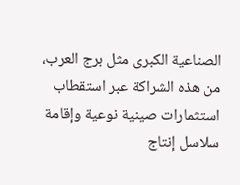الصناعية الكبرى مثل برج العرب، من هذه الشراكة عبر استقطاب استثمارات صينية نوعية وإقامة سلاسل إنتاج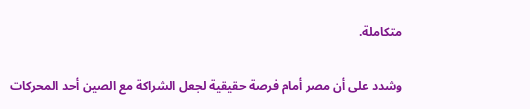متكاملة.

وشدد على أن مصر أمام فرصة حقيقية لجعل الشراكة مع الصين أحد المحركات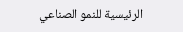الرئيسية للنمو الصناعي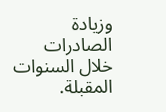وزيادة الصادرات خلال السنوات المقبلة.